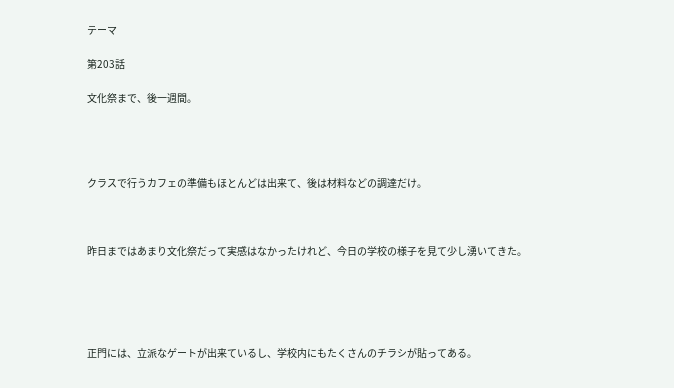テーマ

第203話

文化祭まで、後一週間。




クラスで行うカフェの準備もほとんどは出来て、後は材料などの調達だけ。



昨日まではあまり文化祭だって実感はなかったけれど、今日の学校の様子を見て少し湧いてきた。





正門には、立派なゲートが出来ているし、学校内にもたくさんのチラシが貼ってある。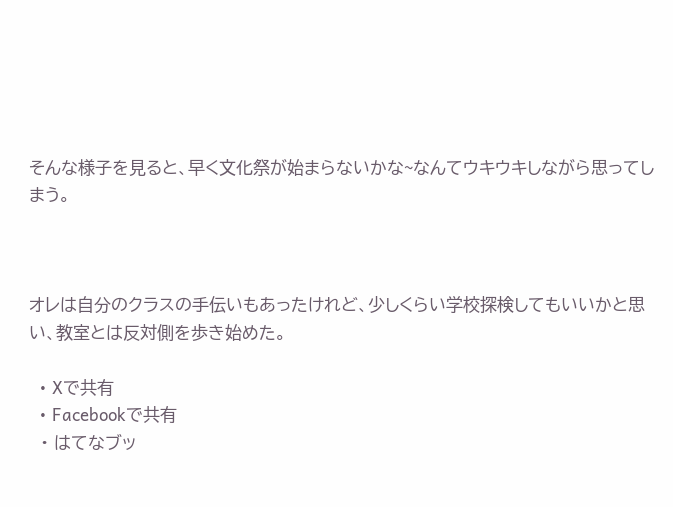そんな様子を見ると、早く文化祭が始まらないかな~なんてウキウキしながら思ってしまう。



オレは自分のクラスの手伝いもあったけれど、少しくらい学校探検してもいいかと思い、教室とは反対側を歩き始めた。

  • Xで共有
  • Facebookで共有
  • はてなブッ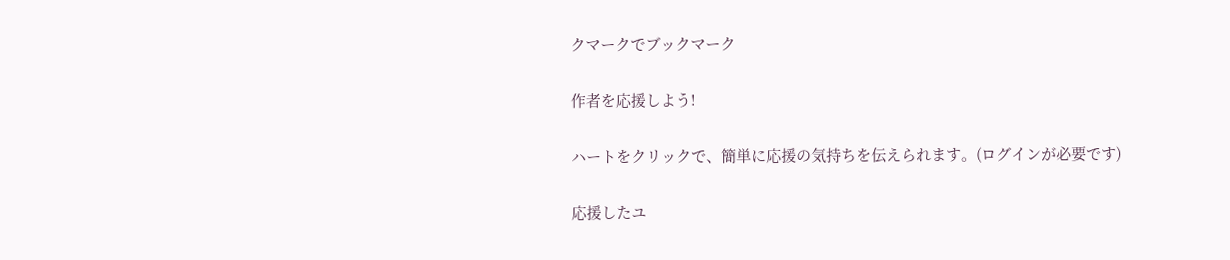クマークでブックマーク

作者を応援しよう!

ハートをクリックで、簡単に応援の気持ちを伝えられます。(ログインが必要です)

応援したユ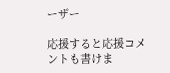ーザー

応援すると応援コメントも書けま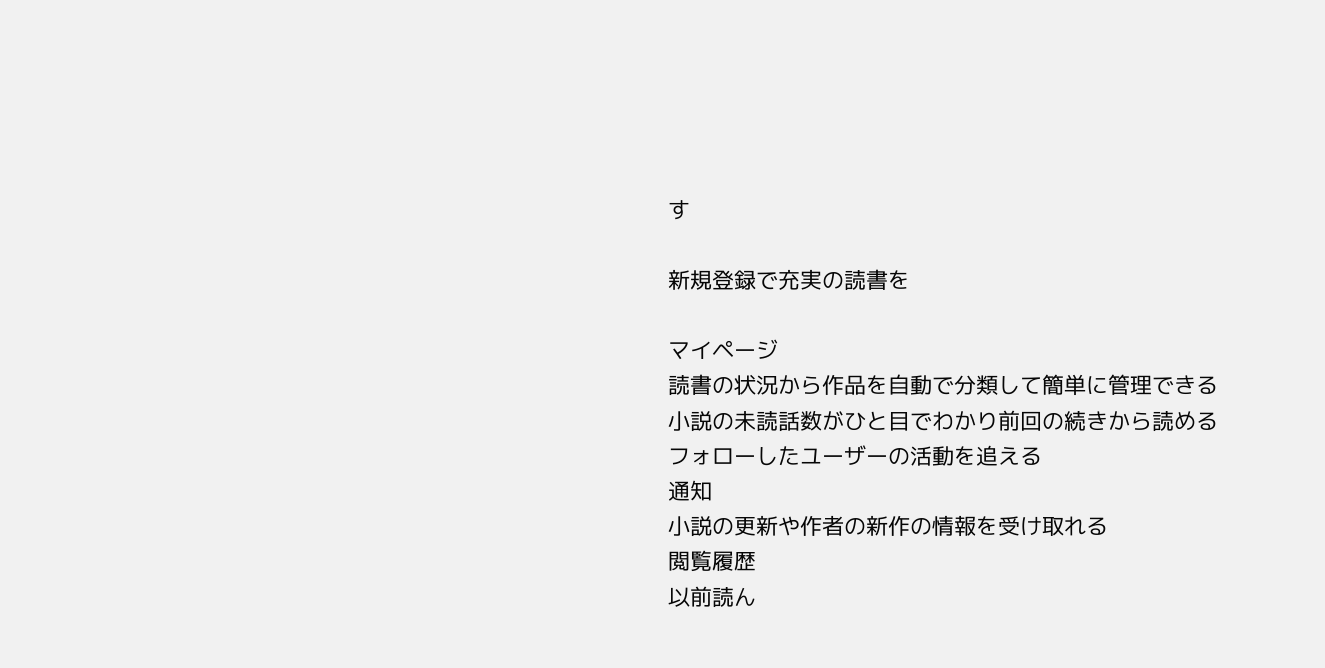す

新規登録で充実の読書を

マイページ
読書の状況から作品を自動で分類して簡単に管理できる
小説の未読話数がひと目でわかり前回の続きから読める
フォローしたユーザーの活動を追える
通知
小説の更新や作者の新作の情報を受け取れる
閲覧履歴
以前読ん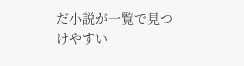だ小説が一覧で見つけやすい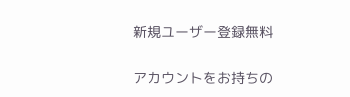新規ユーザー登録無料

アカウントをお持ちの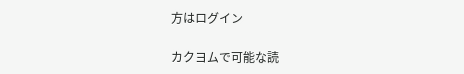方はログイン

カクヨムで可能な読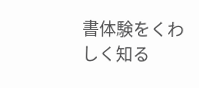書体験をくわしく知る